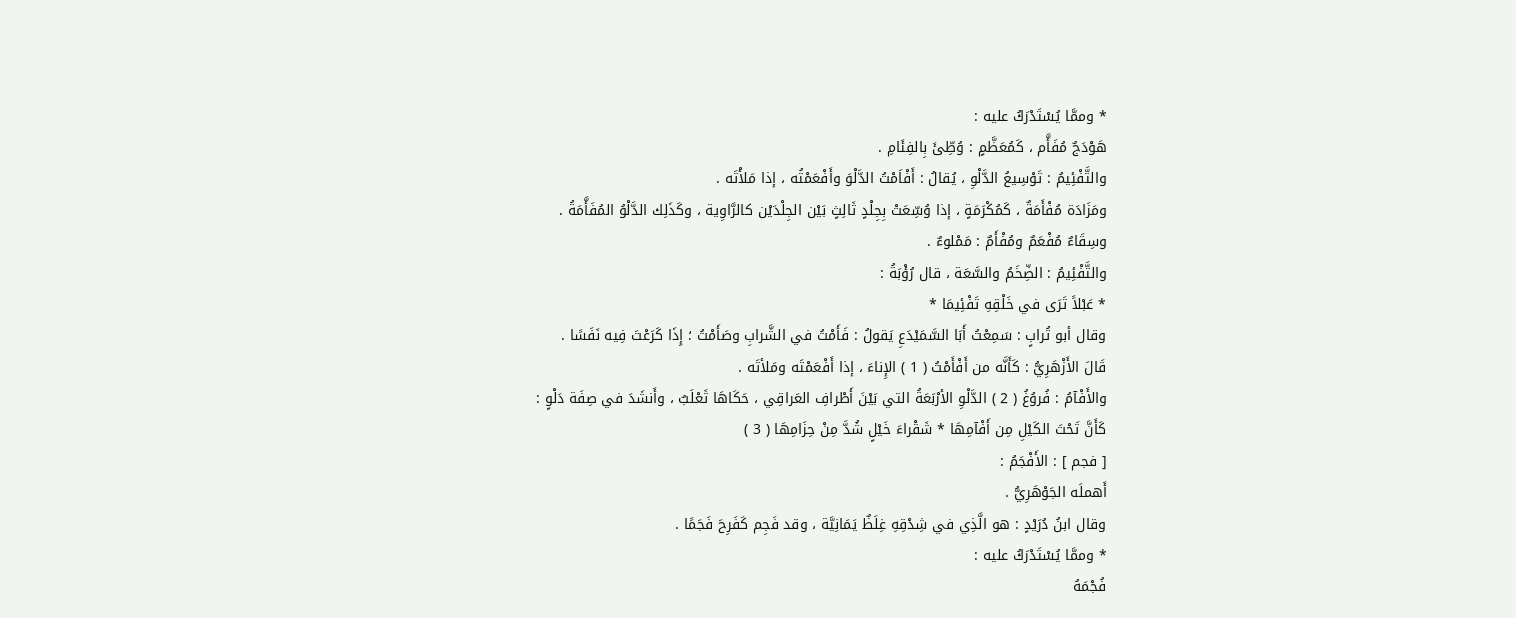* وممَّا يُسْتَدْرَكُ عليه :
هَوْدَجٌ مُفَأَّم ، كَمُعَظَّمٍ : وُطِّئَ بِالفِئَامِ .
والتَّفْئِيمُ : تَوْسِيعُ الدَّلْوِ ، يُقالُ : أَفْاَمْتُ الدَّلْوَ وأَفْعَمْتُه ، إذا مَلأْتَه .
ومَزَادَة مُفْأَمَةٌ ، كَمُكْرَمَةٍ ، إذا وُسِّعَتْ بِجِلْدٍ ثَالِثٍ بَيْن الجِلْدَيْن كالرَّاوِية ، وكَذَلِك الدَّلْوُ المُفَأَّمَةُ .
وسِقَاءٌ مُفْعَمٌ ومُفْأَمٌ : مَمْلوءٌ .
والتَّفْئِيمُ : الضِّخَمُ والسَّعَة ، قال رُؤْبَةُ :
* عَبْلاً تَرَى في خَلْقِهِ تَفْئِيمَا *
وقال أبو تُرابٍ : سَمِعْتُ أَبَا السَّمَيْدَعِ يَقولُ : فَأَمْتُ في الشَّرابِ وصَأَمْتُ ؛ إِذَا كَرَعْتَ فِيه نَفَسًا .
قَالَ الأَزْهَرِيُّ : كَأَنَّه من أَفْأَمْتُ ( 1 ) الإِناءَ ، إذا أَفْعَمْتَه ومَلأتَه .
والأَفْآمُ : فُروُغُ ( 2 ) الدَّلْوِ الأرْبَعَةُ التي بَيْنَ أَطْرافِ العَراقِي ، حَكَاهَا ثَعْلَبٌ ، وأَنشَدَ في صِفَة دَلْوٍ :
كَأَنَّ تَحْتَ الكَيْلِ مِن أَفْآمِهَا * شَقْراءَ خَيْلٍ شُدَّ مِنْ حِزَامِهَا ( 3 )
[ فجم ] : الأَفْجَمُ :
أَهملَه الجَوْهَرِيُّ .
وقال ابنُ دُرَيْدٍ : هو الَّذِي في شِدْقِهِ غِلَظٌ يَمَانِيَّة ، وقد فَجِم كَفَرِحَ فَجَمًا .
* وممَّا يُسْتَدْرَكُ عليه :
فُجْمَهُ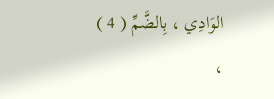الوَادِي ، بِالضَّمِّ ( 4 ) ،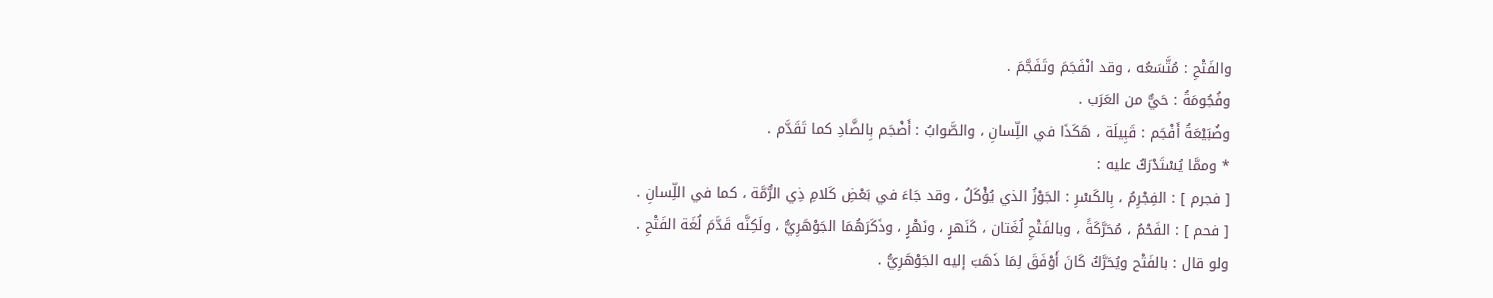والفَتْحِ : مُتَّسَعُه ، وقد انْفَجَمَ وتَفَجَّمَ .
وفُجُومَةُ : حَيٌّ من العَرَب .
وضُبَيْعَةُ أَفْجَم : قَبِيلَة ، هَكَذَا في اللِّسانِ ، والصَّوابُ : أَضْجَم بِالضَّادِ كما تَقَدَّم .
* وممَّا يُسْتَدْرَكُ عليه :
[ فجرم ] : الفِجْرِمُ ، بِالكَسْرِ : الجَوْزُ الذي يُؤْكَلُ ، وقد جَاءَ في بَعْضِ كَلامِ ذِي الرُّمَّة ، كما في اللِّسانِ .
[ فحم ] : الفَحْمُ ، مُحَرَّكَةً ، وبالفَتْحِ لُغَتان ، كَنَهرٍ ، ونَهْرٍ ، وذَكَرَهُمَا الجَوْهَرِيُّ ، ولَكِنَّه قَدَّمَ لُغَة الفَتْحِ .
ولو قال : بالفَتْح ويُحَرَّكُ كَانَ أَوْفَقَ لِمَا ذَهَبَ إليه الجَوْهَرِيُّ .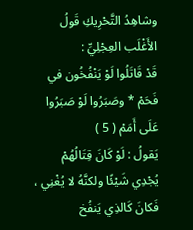وشاهِدُ التَّحْرِيكِ قَولُ الأَغْلَب العِجْلِيِّ :
قَدْ قَاتَلُوا لَوْ يَنْفُخُون في فَحَمْ * وصَبَرُوا لَوْ صَبَرُوا عَلَى أَمَمْ ( 5 )
يَقولُ : لَوْ كَانَ قِتَالُهُمْ يُجْدِي شَيْئًا ولكنَّهُ لا يُغْنِي ، فَكانَ كَالذِي يَنفُخ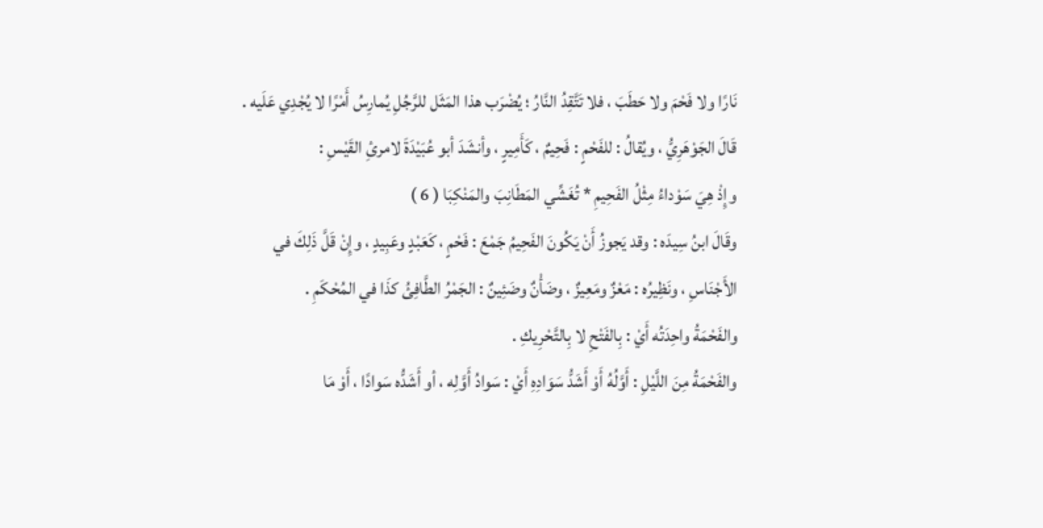نَارًا ولا فَحْمَ ولا حَطَبَ ، فلا تَتَّقِدُ النَّارُ ؛ يُضْرَب هذا المَثَل للرَّجُلِ يُمارِسُ أَمْرًا لا يُجْدِي عَلَيه .
قَالَ الجَوْهَرِيُّ ، ويُقالُ : للفَحْمٍ : فَحِيمٌ ، كَأَمِيرٍ ، وأنشَدَ أبو عُبَيْدَةَ لامرئِ القَيْسِ :
وإِذْ هِيَ سَوْداءُ مِثْلُ الفَحِيمِ * تُغَشِّي المَطَانِبَ والمَنْكِبَا ( 6 )
وقَالَ ابنُ سِيدَه : وقد يَجوزُ أَنْ يَكُونَ الفَحِيمُ جَمْعَ : فَحْمٍ ، كَعَبْدٍ وعَبِيدٍ ، وإِنْ قَلَّ ذَلِكَ في الأَجْنَاسِ ، ونَظِيرُه : مَعْزٌ ومَعِيزٌ ، وضَأْنٌ وضَئِينٌ : الجَمْرُ الطَّافِئُ كذَا في المُحْكَمِ .
والفَحْمَةُ واحِدَتُه أَيْ : بِالفَتْحِ لا بِالتَّحْرِيكِ .
والفَحْمَةُ مِنَ اللَّيْلِ : أَوَّلُهُ أَوْ أَشَدُّ سَوَادِهِ أَيْ : سَوادُ أَوَّلِه ، أو أَشَدُّه سَوادًا ، أَوْ مَا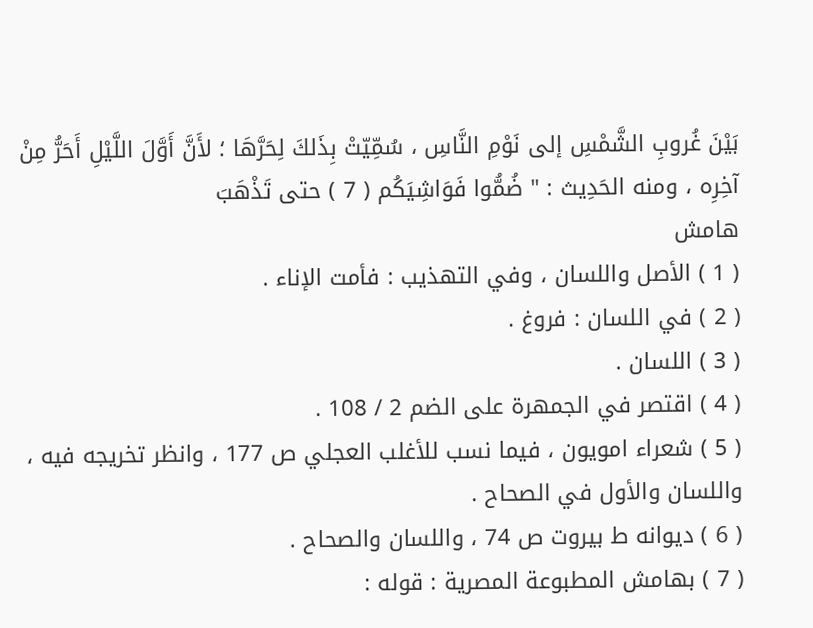بَيْنَ غُروبِ الشَّمْسِ إلى نَوْمِ النَّاسِ ، سُمِّيّتْ بِذَلكَ لِحَرَّهَا ؛ لأَنَّ أَوَّلَ اللَّيْلِ أَحَرُّ مِنْ آخِرِه ، ومنه الحَدِيث : " ضُمُّوا فَوَاشِيَكُم ( 7 ) حتى تَذْهَبَ
هامش
( 1 ) الأصل واللسان ، وفي التهذيب : فأمت الإناء .
( 2 ) في اللسان : فروغ .
( 3 ) اللسان .
( 4 ) اقتصر في الجمهرة على الضم 2 / 108 .
( 5 ) شعراء امويون ، فيما نسب للأغلب العجلي ص 177 ، وانظر تخريجه فيه ، واللسان والأول في الصحاح .
( 6 ) ديوانه ط بيروت ص 74 ، واللسان والصحاح .
( 7 ) بهامش المطبوعة المصرية : قوله :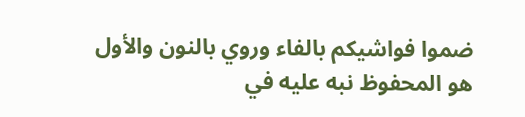ضموا فواشيكم بالفاء وروي بالنون والأول هو المحفوظ نبه عليه في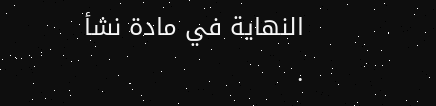النهاية في مادة نشأ .